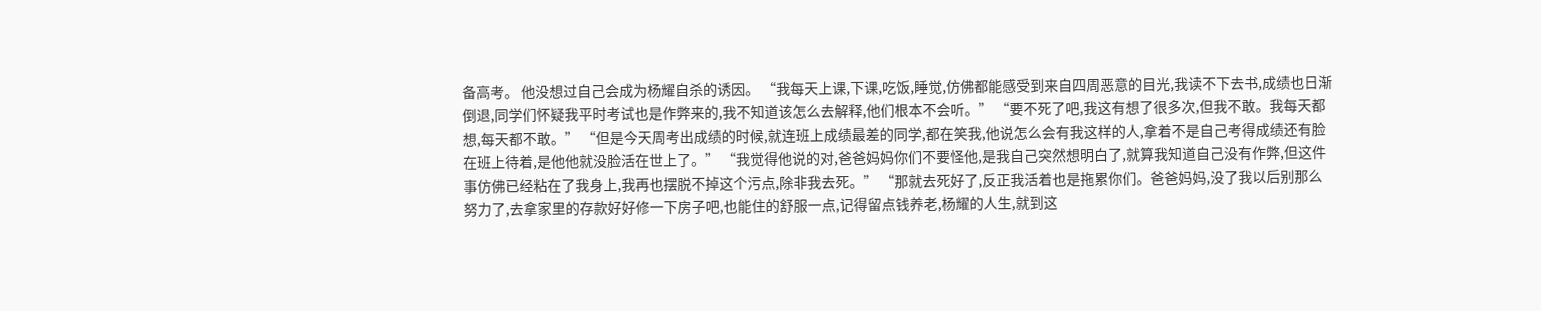备高考。 他没想过自己会成为杨耀自杀的诱因。 “我每天上课,下课,吃饭,睡觉,仿佛都能感受到来自四周恶意的目光,我读不下去书,成绩也日渐倒退,同学们怀疑我平时考试也是作弊来的,我不知道该怎么去解释,他们根本不会听。” “要不死了吧,我这有想了很多次,但我不敢。我每天都想,每天都不敢。” “但是今天周考出成绩的时候,就连班上成绩最差的同学,都在笑我,他说怎么会有我这样的人,拿着不是自己考得成绩还有脸在班上待着,是他他就没脸活在世上了。” “我觉得他说的对,爸爸妈妈你们不要怪他,是我自己突然想明白了,就算我知道自己没有作弊,但这件事仿佛已经粘在了我身上,我再也摆脱不掉这个污点,除非我去死。” “那就去死好了,反正我活着也是拖累你们。爸爸妈妈,没了我以后别那么努力了,去拿家里的存款好好修一下房子吧,也能住的舒服一点,记得留点钱养老,杨耀的人生,就到这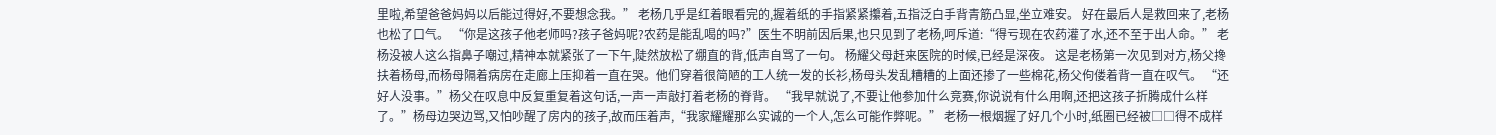里啦,希望爸爸妈妈以后能过得好,不要想念我。” 老杨几乎是红着眼看完的,握着纸的手指紧紧攥着,五指泛白手背青筋凸显,坐立难安。 好在最后人是救回来了,老杨也松了口气。 “你是这孩子他老师吗?孩子爸妈呢?农药是能乱喝的吗?”医生不明前因后果,也只见到了老杨,呵斥道:“得亏现在农药灌了水,还不至于出人命。” 老杨没被人这么指鼻子嘲过,精神本就紧张了一下午,陡然放松了绷直的背,低声自骂了一句。 杨耀父母赶来医院的时候,已经是深夜。 这是老杨第一次见到对方,杨父搀扶着杨母,而杨母隔着病房在走廊上压抑着一直在哭。他们穿着很简陋的工人统一发的长衫,杨母头发乱糟糟的上面还掺了一些棉花,杨父佝偻着背一直在叹气。 “还好人没事。”杨父在叹息中反复重复着这句话,一声一声敲打着老杨的脊背。 “我早就说了,不要让他参加什么竞赛,你说说有什么用啊,还把这孩子折腾成什么样了。”杨母边哭边骂,又怕吵醒了房内的孩子,故而压着声,“我家耀耀那么实诚的一个人,怎么可能作弊呢。” 老杨一根烟握了好几个小时,纸圈已经被□□得不成样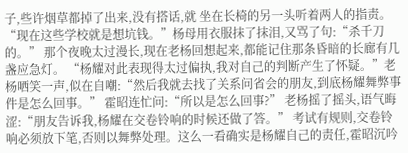子,些许烟草都掉了出来,没有搭话,就 坐在长椅的另一头听着两人的指责。 “现在这些学校就是想坑钱。”杨母用衣服抹了抹泪,又骂了句:“杀千刀的。” 那个夜晚太过漫长,现在老杨回想起来,都能记住那条昏暗的长廊有几盏应急灯。 “杨耀对此表现得太过偏执,我对自己的判断产生了怀疑。”老杨哂笑一声,似在自嘲:“然后我就去找了关系问省会的朋友,到底杨耀舞弊事件是怎么回事。” 霍昭连忙问:“所以是怎么回事?” 老杨摇了摇头,语气晦涩:“朋友告诉我,杨耀在交卷铃响的时候还做了答。” 考试有规则,交卷铃响必须放下笔,否则以舞弊处理。这么一看确实是杨耀自己的责任,霍昭沉吟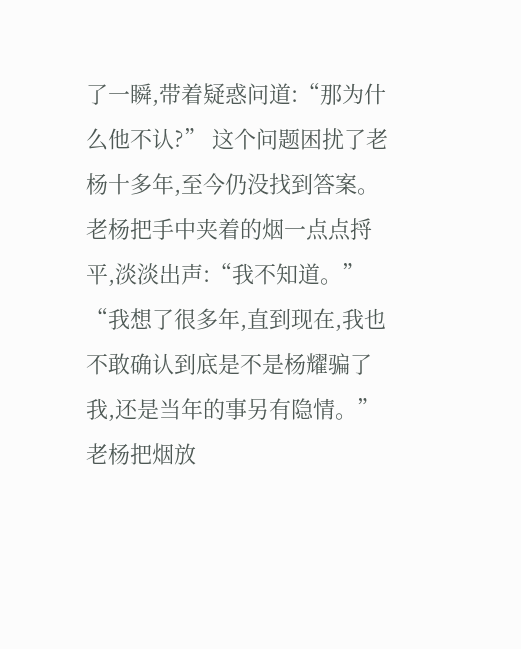了一瞬,带着疑惑问道:“那为什么他不认?” 这个问题困扰了老杨十多年,至今仍没找到答案。老杨把手中夹着的烟一点点捋平,淡淡出声:“我不知道。” “我想了很多年,直到现在,我也不敢确认到底是不是杨耀骗了我,还是当年的事另有隐情。” 老杨把烟放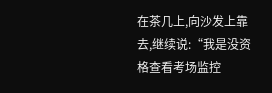在茶几上,向沙发上靠去,继续说:“我是没资格查看考场监控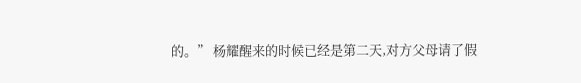的。” 杨耀醒来的时候已经是第二天,对方父母请了假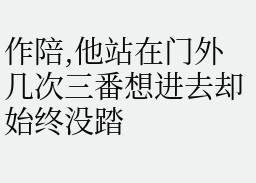作陪,他站在门外几次三番想进去却始终没踏